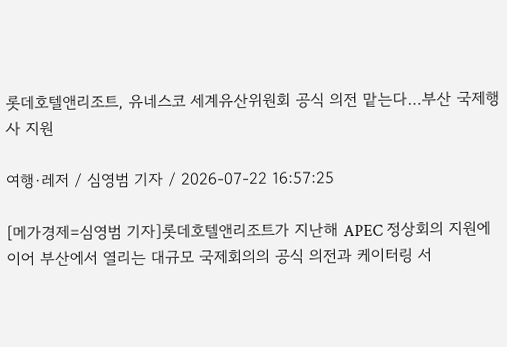롯데호텔앤리조트, 유네스코 세계유산위원회 공식 의전 맡는다…부산 국제행사 지원

여행·레저 / 심영범 기자 / 2026-07-22 16:57:25

[메가경제=심영범 기자]롯데호텔앤리조트가 지난해 APEC 정상회의 지원에 이어 부산에서 열리는 대규모 국제회의의 공식 의전과 케이터링 서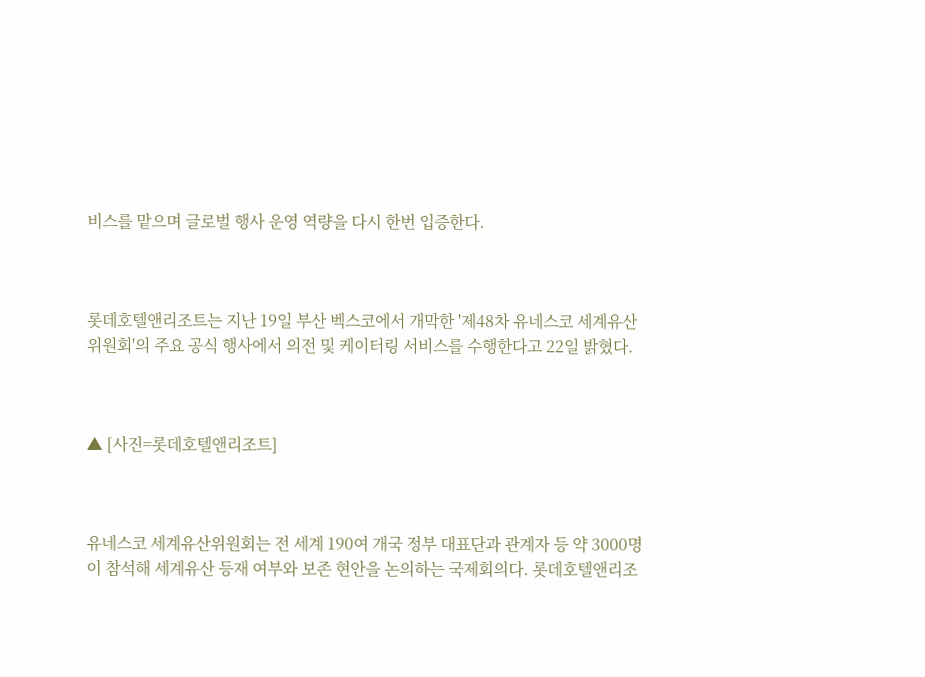비스를 맡으며 글로벌 행사 운영 역량을 다시 한번 입증한다.



롯데호텔앤리조트는 지난 19일 부산 벡스코에서 개막한 '제48차 유네스코 세계유산위원회'의 주요 공식 행사에서 의전 및 케이터링 서비스를 수행한다고 22일 밝혔다.



▲ [사진=롯데호텔앤리조트]



유네스코 세계유산위원회는 전 세계 190여 개국 정부 대표단과 관계자 등 약 3000명이 참석해 세계유산 등재 여부와 보존 현안을 논의하는 국제회의다. 롯데호텔앤리조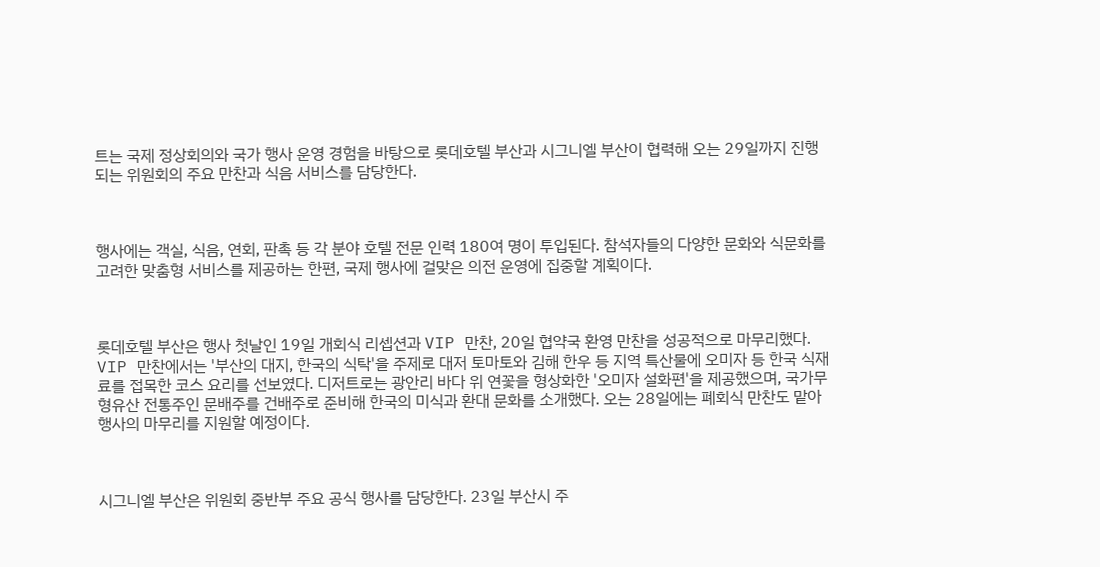트는 국제 정상회의와 국가 행사 운영 경험을 바탕으로 롯데호텔 부산과 시그니엘 부산이 협력해 오는 29일까지 진행되는 위원회의 주요 만찬과 식음 서비스를 담당한다.



행사에는 객실, 식음, 연회, 판촉 등 각 분야 호텔 전문 인력 180여 명이 투입된다. 참석자들의 다양한 문화와 식문화를 고려한 맞춤형 서비스를 제공하는 한편, 국제 행사에 걸맞은 의전 운영에 집중할 계획이다.



롯데호텔 부산은 행사 첫날인 19일 개회식 리셉션과 VIP 만찬, 20일 협약국 환영 만찬을 성공적으로 마무리했다. VIP 만찬에서는 '부산의 대지, 한국의 식탁'을 주제로 대저 토마토와 김해 한우 등 지역 특산물에 오미자 등 한국 식재료를 접목한 코스 요리를 선보였다. 디저트로는 광안리 바다 위 연꽃을 형상화한 '오미자 설화편'을 제공했으며, 국가무형유산 전통주인 문배주를 건배주로 준비해 한국의 미식과 환대 문화를 소개했다. 오는 28일에는 폐회식 만찬도 맡아 행사의 마무리를 지원할 예정이다.



시그니엘 부산은 위원회 중반부 주요 공식 행사를 담당한다. 23일 부산시 주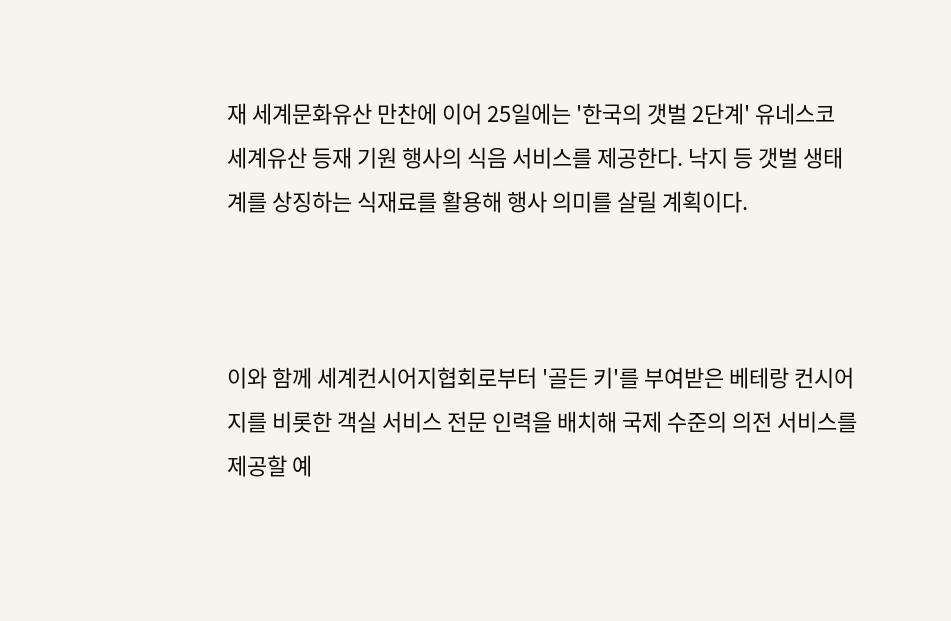재 세계문화유산 만찬에 이어 25일에는 '한국의 갯벌 2단계' 유네스코 세계유산 등재 기원 행사의 식음 서비스를 제공한다. 낙지 등 갯벌 생태계를 상징하는 식재료를 활용해 행사 의미를 살릴 계획이다.



이와 함께 세계컨시어지협회로부터 '골든 키'를 부여받은 베테랑 컨시어지를 비롯한 객실 서비스 전문 인력을 배치해 국제 수준의 의전 서비스를 제공할 예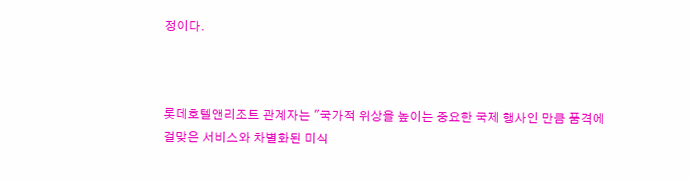정이다.



롯데호텔앤리조트 관계자는 "국가적 위상을 높이는 중요한 국제 행사인 만큼 품격에 걸맞은 서비스와 차별화된 미식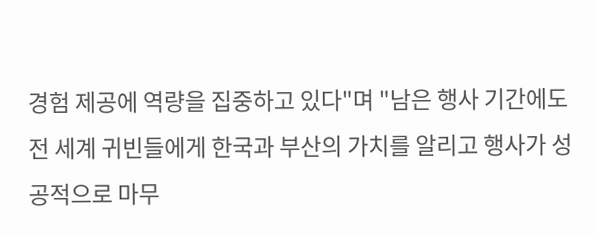경험 제공에 역량을 집중하고 있다"며 "남은 행사 기간에도 전 세계 귀빈들에게 한국과 부산의 가치를 알리고 행사가 성공적으로 마무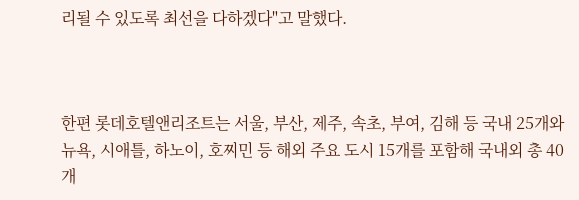리될 수 있도록 최선을 다하겠다"고 말했다.



한편 롯데호텔앤리조트는 서울, 부산, 제주, 속초, 부여, 김해 등 국내 25개와 뉴욕, 시애틀, 하노이, 호찌민 등 해외 주요 도시 15개를 포함해 국내외 총 40개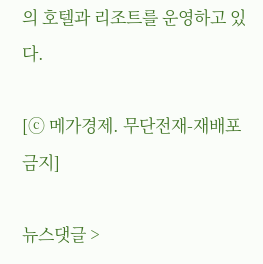의 호텔과 리조트를 운영하고 있다.

[ⓒ 메가경제. 무단전재-재배포 금지]

뉴스댓글 >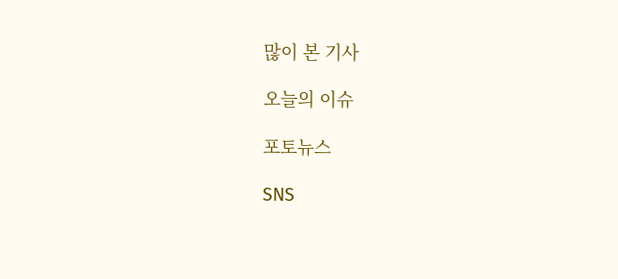많이 본 기사

오늘의 이슈

포토뉴스

SNS